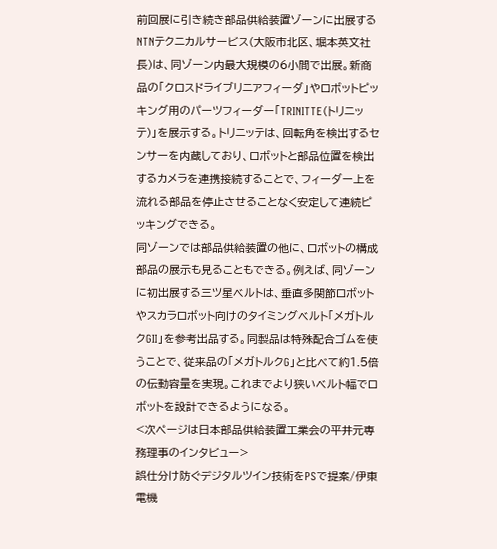前回展に引き続き部品供給装置ゾーンに出展するNTNテクニカルサービス(大阪市北区、堀本英文社長)は、同ゾーン内最大規模の6小間で出展。新商品の「クロスドライブリニアフィーダ」やロボットピッキング用のパーツフィーダー「TRINITTE(トリニッテ)」を展示する。トリニッテは、回転角を検出するセンサーを内蔵しており、ロボットと部品位置を検出するカメラを連携接続することで、フィーダー上を流れる部品を停止させることなく安定して連続ピッキングできる。
同ゾーンでは部品供給装置の他に、ロボットの構成部品の展示も見ることもできる。例えば、同ゾーンに初出展する三ツ星ベルトは、垂直多関節ロボットやスカラロボット向けのタイミングベルト「メガトルクGⅡ」を参考出品する。同製品は特殊配合ゴムを使うことで、従来品の「メガトルクG」と比べて約1.5倍の伝動容量を実現。これまでより狭いベルト幅でロボットを設計できるようになる。
<次ページは日本部品供給装置工業会の平井元専務理事のインタビュー>
誤仕分け防ぐデジタルツイン技術をPSで提案/伊東電機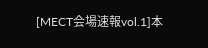[MECT会場速報vol.1]本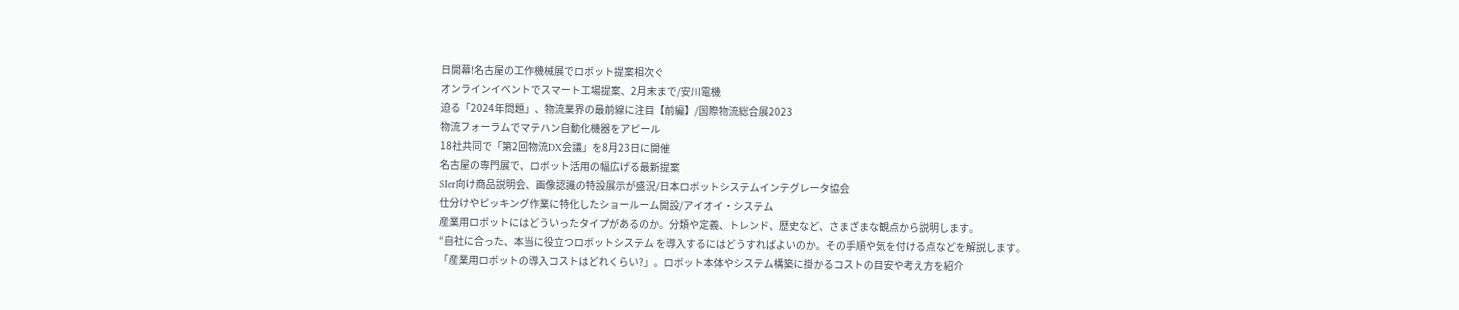日開幕!名古屋の工作機械展でロボット提案相次ぐ
オンラインイベントでスマート工場提案、2月末まで/安川電機
迫る「2024年問題」、物流業界の最前線に注目【前編】/国際物流総合展2023
物流フォーラムでマテハン自動化機器をアピール
18社共同で「第2回物流DX会議」を8月23日に開催
名古屋の専門展で、ロボット活用の幅広げる最新提案
SIer向け商品説明会、画像認識の特設展示が盛況/日本ロボットシステムインテグレータ協会
仕分けやピッキング作業に特化したショールーム開設/アイオイ・システム
産業用ロボットにはどういったタイプがあるのか。分類や定義、トレンド、歴史など、さまざまな観点から説明します。
“自社に合った、本当に役立つロボットシステム を導入するにはどうすればよいのか。その手順や気を付ける点などを解説します。
「産業用ロボットの導入コストはどれくらい?」。ロボット本体やシステム構築に掛かるコストの目安や考え方を紹介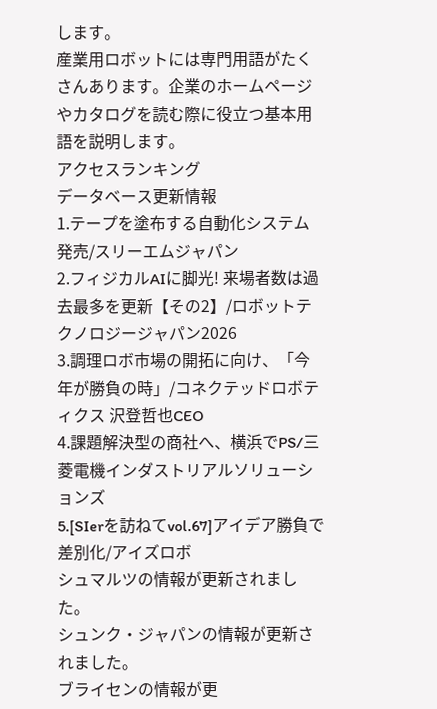します。
産業用ロボットには専門用語がたくさんあります。企業のホームページやカタログを読む際に役立つ基本用語を説明します。
アクセスランキング
データベース更新情報
1.テープを塗布する自動化システム発売/スリーエムジャパン
2.フィジカルAIに脚光! 来場者数は過去最多を更新【その2】/ロボットテクノロジージャパン2026
3.調理ロボ市場の開拓に向け、「今年が勝負の時」/コネクテッドロボティクス 沢登哲也CEO
4.課題解決型の商社へ、横浜でPS/三菱電機インダストリアルソリューションズ
5.[SIerを訪ねてvol.67]アイデア勝負で差別化/アイズロボ
シュマルツの情報が更新されました。
シュンク・ジャパンの情報が更新されました。
ブライセンの情報が更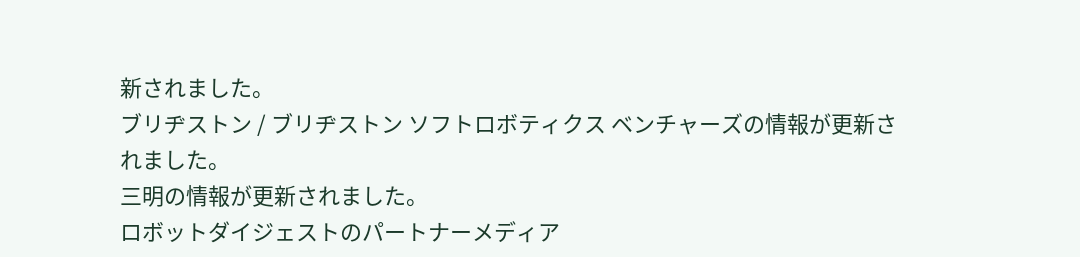新されました。
ブリヂストン / ブリヂストン ソフトロボティクス ベンチャーズの情報が更新されました。
三明の情報が更新されました。
ロボットダイジェストのパートナーメディア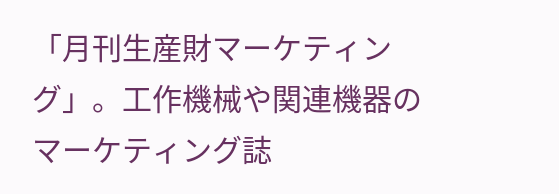「月刊生産財マーケティング」。工作機械や関連機器のマーケティング誌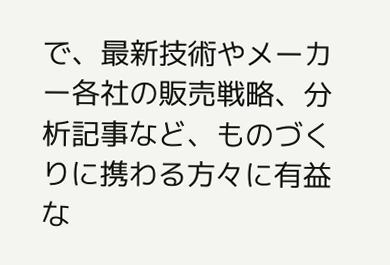で、最新技術やメーカー各社の販売戦略、分析記事など、ものづくりに携わる方々に有益な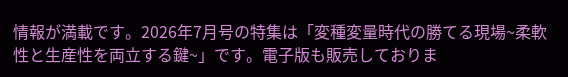情報が満載です。2026年7月号の特集は「変種変量時代の勝てる現場~柔軟性と生産性を両立する鍵~」です。電子版も販売しておりま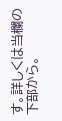す。詳しくは当欄の下部から。